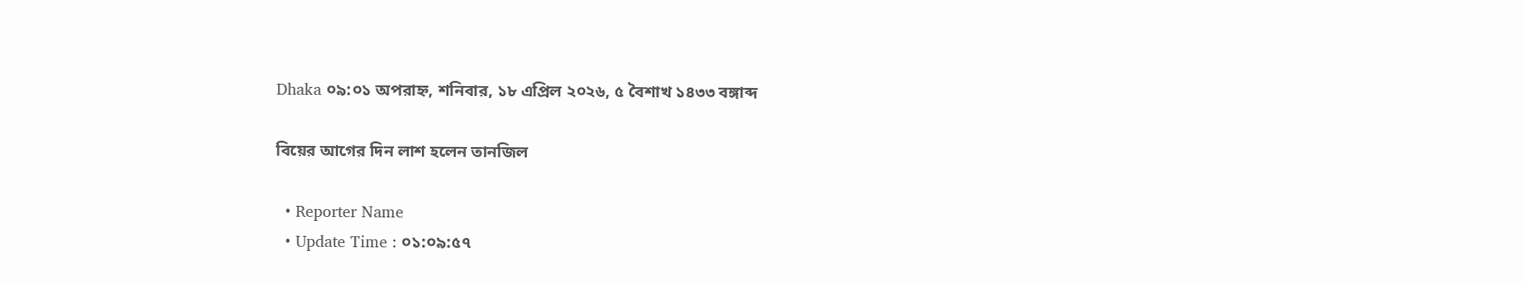Dhaka ০৯:০১ অপরাহ্ন, শনিবার, ১৮ এপ্রিল ২০২৬, ৫ বৈশাখ ১৪৩৩ বঙ্গাব্দ

বিয়ের আগের দিন লাশ হলেন তানজিল

  • Reporter Name
  • Update Time : ০১:০৯:৫৭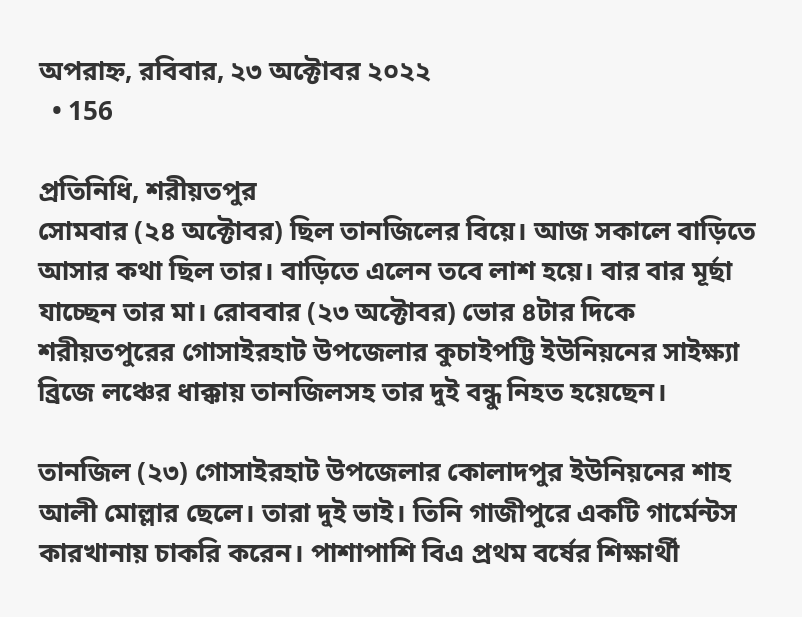অপরাহ্ন, রবিবার, ২৩ অক্টোবর ২০২২
  • 156

প্রতিনিধি, শরীয়তপুর
সোমবার (২৪ অক্টোবর) ছিল তানজিলের বিয়ে। আজ সকালে বাড়িতে আসার কথা ছিল তার। বাড়িতে এলেন তবে লাশ হয়ে। বার বার মূর্ছা যাচ্ছেন তার মা। রোববার (২৩ অক্টোবর) ভোর ৪টার দিকে শরীয়তপুরের গোসাইরহাট উপজেলার কুচাইপট্টি ইউনিয়নের সাইক্ষ্যা ব্রিজে লঞ্চের ধাক্কায় তানজিলসহ তার দুই বন্ধু নিহত হয়েছেন।

তানজিল (২৩) গোসাইরহাট উপজেলার কোলাদপুর ইউনিয়নের শাহ আলী মোল্লার ছেলে। তারা দুই ভাই। তিনি গাজীপুরে একটি গার্মেন্টস কারখানায় চাকরি করেন। পাশাপাশি বিএ প্রথম বর্ষের শিক্ষার্থী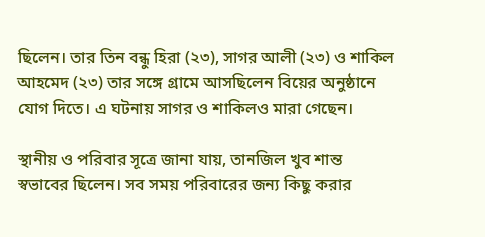ছিলেন। তার তিন বন্ধু হিরা (২৩), সাগর আলী (২৩) ও শাকিল আহমেদ (২৩) তার সঙ্গে গ্রামে আসছিলেন বিয়ের অনুষ্ঠানে যোগ দিতে। এ ঘটনায় সাগর ও শাকিলও মারা গেছেন।

স্থানীয় ও পরিবার সূত্রে জানা যায়, তানজিল খুব শান্ত স্বভাবের ছিলেন। সব সময় পরিবারের জন্য কিছু করার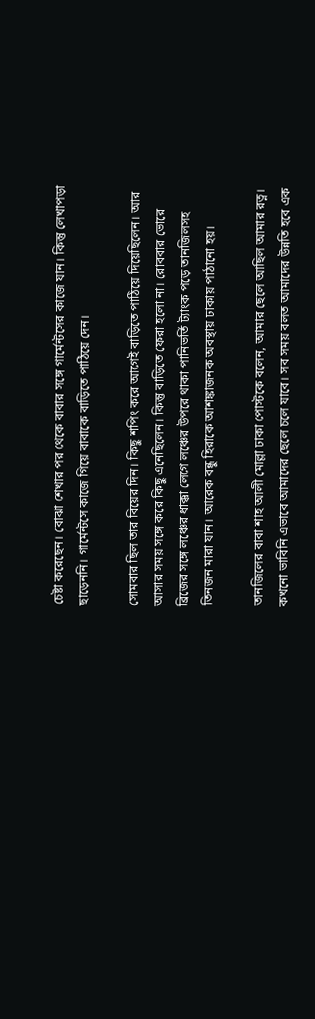চেষ্টা করেছেন। বোঝা শেখার পর থেকে বাবার সঙ্গে গার্মেন্টসের কাজে যান। কিন্তু লেখাপড়া ছাড়েননি। গার্মেন্টসে কাজে গিয়ে বাবাকে বাড়িতে পাঠিয়ে দেন।

সোমবার ছিল তার বিয়ের দিন। কিছু শপিং করে আগেই বাড়িতে পাঠিয়ে দিয়েছিলেন। আর আসার সময় সঙ্গে করে কিছু এনেছিলেন। কিন্তু বাড়িতে ফেরা হলো না। রোববার ভোরে ব্রিজের সঙ্গে লঞ্চের ধাক্কা লেগে লঞ্চের উপরে থাকা পানিভর্তি ট্যাংক পড়ে তানজিলসহ তিনজন মারা যান। আরেক বন্ধু হিরাকে আশঙ্কাজনক অবস্থায় ঢাকায় পাঠানো হয়।

তানজিলের বাবা শাহ আলী মোল্লা ঢাকা পোস্টকে বলেন, আমার ছেলে আছিল আমার রত্ন। কখনো ভাবিনি এভাবে আমাদের ছেলে চলে যাবে। সব সময় বলত আমাদের উন্নতি হবে এক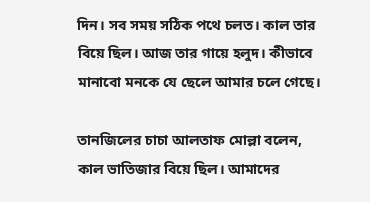দিন। সব সময় সঠিক পথে চলত। কাল তার বিয়ে ছিল। আজ তার গায়ে হলুদ। কীভাবে মানাবো মনকে যে ছেলে আমার চলে গেছে।

তানজিলের চাচা আলতাফ মোল্লা বলেন, কাল ভাতিজার বিয়ে ছিল। আমাদের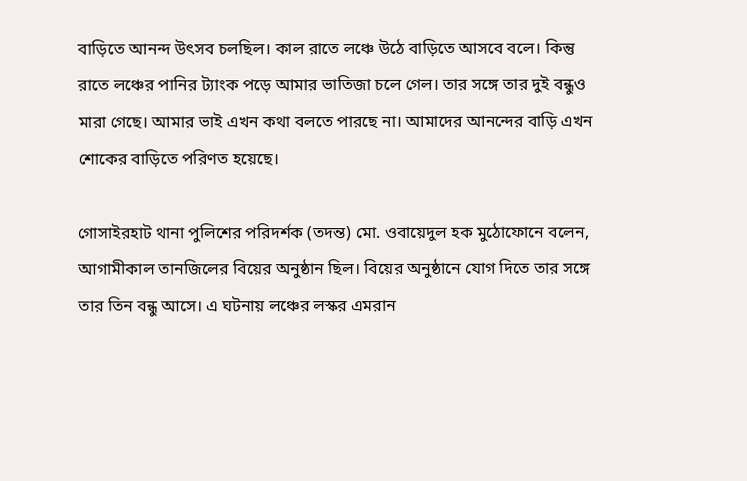বাড়িতে আনন্দ উৎসব চলছিল। কাল রাতে লঞ্চে উঠে বাড়িতে আসবে বলে। কিন্তু রাতে লঞ্চের পানির ট্যাংক পড়ে আমার ভাতিজা চলে গেল। তার সঙ্গে তার দুই বন্ধুও মারা গেছে। আমার ভাই এখন কথা বলতে পারছে না। আমাদের আনন্দের বাড়ি এখন শোকের বাড়িতে পরিণত হয়েছে।

গোসাইরহাট থানা পুলিশের পরিদর্শক (তদন্ত) মো. ওবায়েদুল হক মুঠোফোনে বলেন, আগামীকাল তানজিলের বিয়ের অনুষ্ঠান ছিল। বিয়ের অনুষ্ঠানে যোগ দিতে তার সঙ্গে তার তিন বন্ধু আসে। এ ঘটনায় লঞ্চের লস্কর এমরান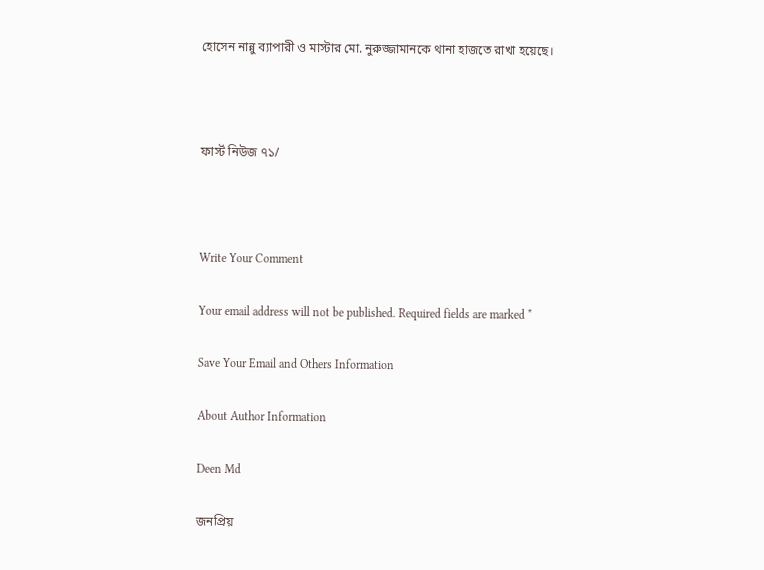হোসেন নান্নু ব্যাপারী ও মাস্টার মো. নুরুজ্জামানকে থানা হাজতে রাখা হয়েছে।



ফার্স্ট নিউজ ৭১/



Write Your Comment

Your email address will not be published. Required fields are marked *

Save Your Email and Others Information

About Author Information

Deen Md

জনপ্রিয়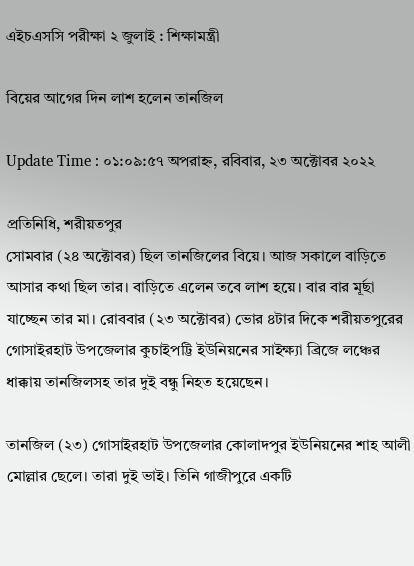এইচএসসি পরীক্ষা ২ জুলাই : শিক্ষামন্ত্রী

বিয়ের আগের দিন লাশ হলেন তানজিল

Update Time : ০১:০৯:৫৭ অপরাহ্ন, রবিবার, ২৩ অক্টোবর ২০২২

প্রতিনিধি, শরীয়তপুর
সোমবার (২৪ অক্টোবর) ছিল তানজিলের বিয়ে। আজ সকালে বাড়িতে আসার কথা ছিল তার। বাড়িতে এলেন তবে লাশ হয়ে। বার বার মূর্ছা যাচ্ছেন তার মা। রোববার (২৩ অক্টোবর) ভোর ৪টার দিকে শরীয়তপুরের গোসাইরহাট উপজেলার কুচাইপট্টি ইউনিয়নের সাইক্ষ্যা ব্রিজে লঞ্চের ধাক্কায় তানজিলসহ তার দুই বন্ধু নিহত হয়েছেন।

তানজিল (২৩) গোসাইরহাট উপজেলার কোলাদপুর ইউনিয়নের শাহ আলী মোল্লার ছেলে। তারা দুই ভাই। তিনি গাজীপুরে একটি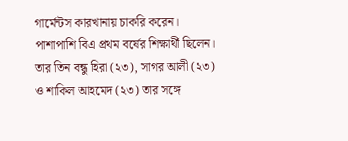গার্মেন্টস কারখানায় চাকরি করেন। পাশাপাশি বিএ প্রথম বর্ষের শিক্ষার্থী ছিলেন। তার তিন বন্ধু হিরা (২৩), সাগর আলী (২৩) ও শাকিল আহমেদ (২৩) তার সঙ্গে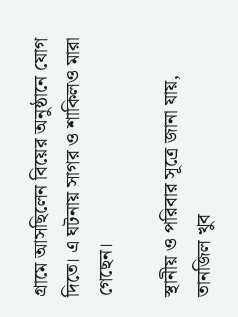গ্রামে আসছিলেন বিয়ের অনুষ্ঠানে যোগ দিতে। এ ঘটনায় সাগর ও শাকিলও মারা গেছেন।

স্থানীয় ও পরিবার সূত্রে জানা যায়, তানজিল খুব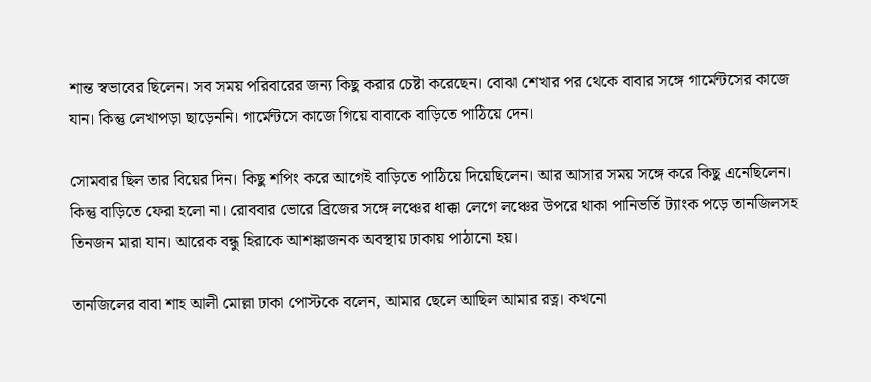শান্ত স্বভাবের ছিলেন। সব সময় পরিবারের জন্য কিছু করার চেষ্টা করেছেন। বোঝা শেখার পর থেকে বাবার সঙ্গে গার্মেন্টসের কাজে যান। কিন্তু লেখাপড়া ছাড়েননি। গার্মেন্টসে কাজে গিয়ে বাবাকে বাড়িতে পাঠিয়ে দেন।

সোমবার ছিল তার বিয়ের দিন। কিছু শপিং করে আগেই বাড়িতে পাঠিয়ে দিয়েছিলেন। আর আসার সময় সঙ্গে করে কিছু এনেছিলেন। কিন্তু বাড়িতে ফেরা হলো না। রোববার ভোরে ব্রিজের সঙ্গে লঞ্চের ধাক্কা লেগে লঞ্চের উপরে থাকা পানিভর্তি ট্যাংক পড়ে তানজিলসহ তিনজন মারা যান। আরেক বন্ধু হিরাকে আশঙ্কাজনক অবস্থায় ঢাকায় পাঠানো হয়।

তানজিলের বাবা শাহ আলী মোল্লা ঢাকা পোস্টকে বলেন, আমার ছেলে আছিল আমার রত্ন। কখনো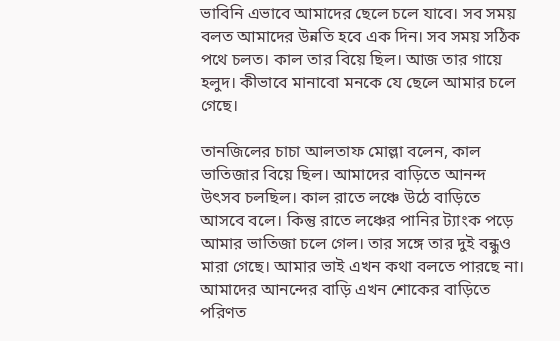ভাবিনি এভাবে আমাদের ছেলে চলে যাবে। সব সময় বলত আমাদের উন্নতি হবে এক দিন। সব সময় সঠিক পথে চলত। কাল তার বিয়ে ছিল। আজ তার গায়ে হলুদ। কীভাবে মানাবো মনকে যে ছেলে আমার চলে গেছে।

তানজিলের চাচা আলতাফ মোল্লা বলেন, কাল ভাতিজার বিয়ে ছিল। আমাদের বাড়িতে আনন্দ উৎসব চলছিল। কাল রাতে লঞ্চে উঠে বাড়িতে আসবে বলে। কিন্তু রাতে লঞ্চের পানির ট্যাংক পড়ে আমার ভাতিজা চলে গেল। তার সঙ্গে তার দুই বন্ধুও মারা গেছে। আমার ভাই এখন কথা বলতে পারছে না। আমাদের আনন্দের বাড়ি এখন শোকের বাড়িতে পরিণত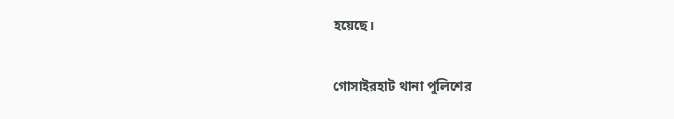হয়েছে।

গোসাইরহাট থানা পুলিশের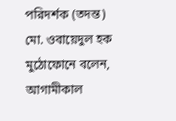পরিদর্শক (তদন্ত) মো. ওবায়েদুল হক মুঠোফোনে বলেন, আগামীকাল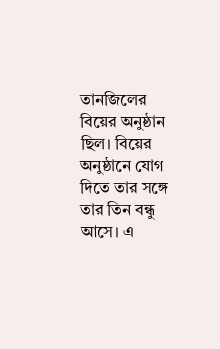তানজিলের বিয়ের অনুষ্ঠান ছিল। বিয়ের অনুষ্ঠানে যোগ দিতে তার সঙ্গে তার তিন বন্ধু আসে। এ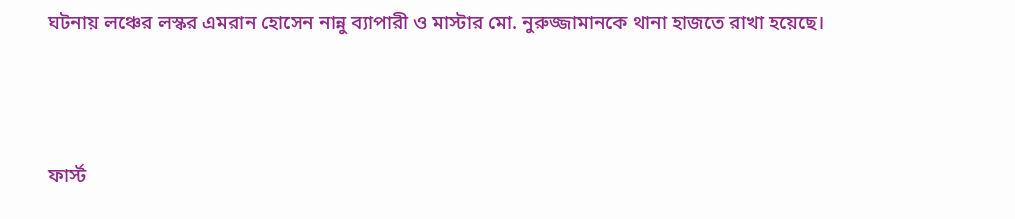ঘটনায় লঞ্চের লস্কর এমরান হোসেন নান্নু ব্যাপারী ও মাস্টার মো. নুরুজ্জামানকে থানা হাজতে রাখা হয়েছে।



ফার্স্ট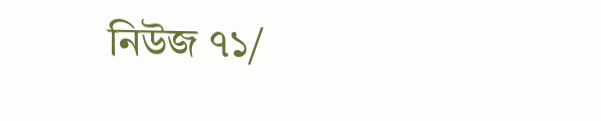নিউজ ৭১/